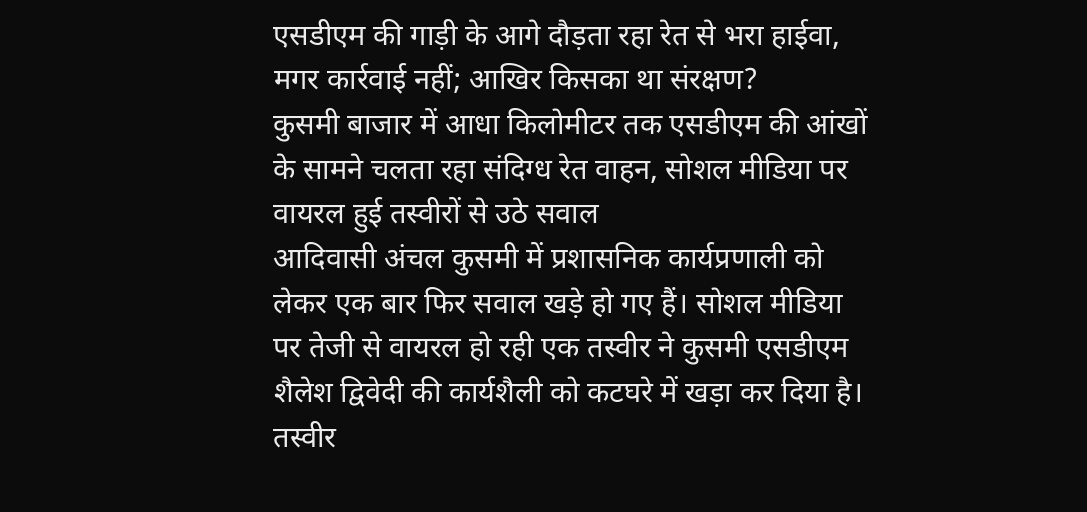एसडीएम की गाड़ी के आगे दौड़ता रहा रेत से भरा हाईवा, मगर कार्रवाई नहीं; आखिर किसका था संरक्षण?
कुसमी बाजार में आधा किलोमीटर तक एसडीएम की आंखों के सामने चलता रहा संदिग्ध रेत वाहन, सोशल मीडिया पर वायरल हुई तस्वीरों से उठे सवाल
आदिवासी अंचल कुसमी में प्रशासनिक कार्यप्रणाली को लेकर एक बार फिर सवाल खड़े हो गए हैं। सोशल मीडिया पर तेजी से वायरल हो रही एक तस्वीर ने कुसमी एसडीएम शैलेश द्विवेदी की कार्यशैली को कटघरे में खड़ा कर दिया है। तस्वीर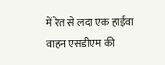में रेत से लदा एक हाईवा वाहन एसडीएम की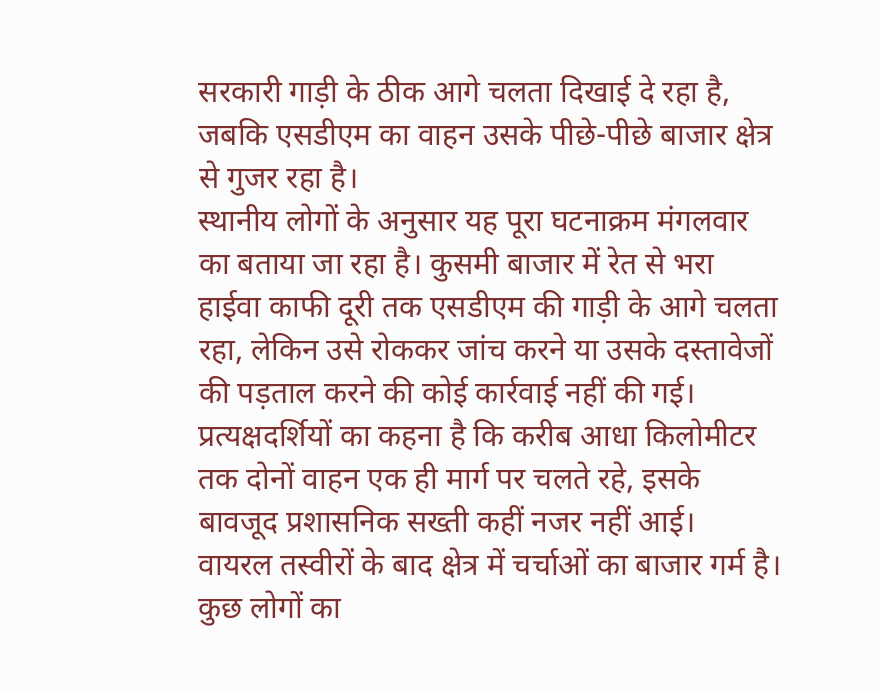सरकारी गाड़ी के ठीक आगे चलता दिखाई दे रहा है, जबकि एसडीएम का वाहन उसके पीछे-पीछे बाजार क्षेत्र से गुजर रहा है।
स्थानीय लोगों के अनुसार यह पूरा घटनाक्रम मंगलवार का बताया जा रहा है। कुसमी बाजार में रेत से भरा हाईवा काफी दूरी तक एसडीएम की गाड़ी के आगे चलता रहा, लेकिन उसे रोककर जांच करने या उसके दस्तावेजों की पड़ताल करने की कोई कार्रवाई नहीं की गई। प्रत्यक्षदर्शियों का कहना है कि करीब आधा किलोमीटर तक दोनों वाहन एक ही मार्ग पर चलते रहे, इसके बावजूद प्रशासनिक सख्ती कहीं नजर नहीं आई।
वायरल तस्वीरों के बाद क्षेत्र में चर्चाओं का बाजार गर्म है। कुछ लोगों का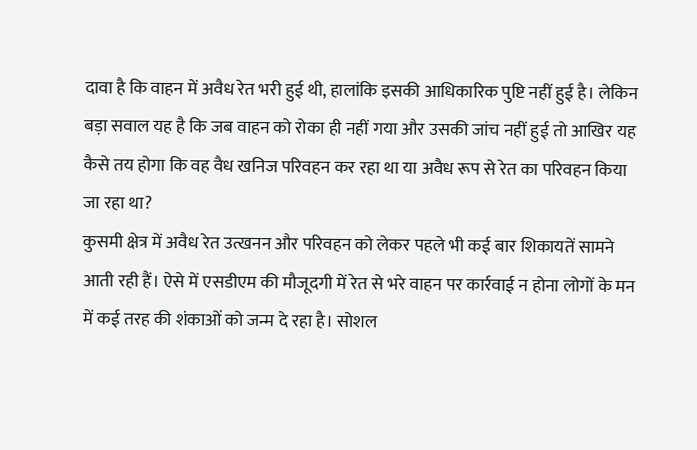दावा है कि वाहन में अवैध रेत भरी हुई थी, हालांकि इसकी आधिकारिक पुष्टि नहीं हुई है। लेकिन बड़ा सवाल यह है कि जब वाहन को रोका ही नहीं गया और उसकी जांच नहीं हुई तो आखिर यह कैसे तय होगा कि वह वैध खनिज परिवहन कर रहा था या अवैध रूप से रेत का परिवहन किया जा रहा था?
कुसमी क्षेत्र में अवैध रेत उत्खनन और परिवहन को लेकर पहले भी कई बार शिकायतें सामने आती रही हैं। ऐसे में एसडीएम की मौजूदगी में रेत से भरे वाहन पर कार्रवाई न होना लोगों के मन में कई तरह की शंकाओं को जन्म दे रहा है। सोशल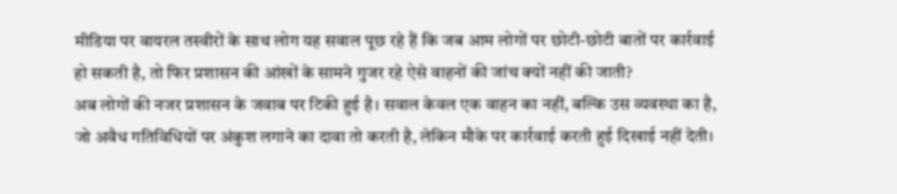मीडिया पर वायरल तस्वीरों के साथ लोग यह सवाल पूछ रहे हैं कि जब आम लोगों पर छोटी-छोटी बातों पर कार्रवाई हो सकती है, तो फिर प्रशासन की आंखों के सामने गुजर रहे ऐसे वाहनों की जांच क्यों नहीं की जाती?
अब लोगों की नजर प्रशासन के जवाब पर टिकी हुई है। सवाल केवल एक वाहन का नहीं, बल्कि उस व्यवस्था का है, जो अवैध गतिविधियों पर अंकुश लगाने का दावा तो करती है, लेकिन मौके पर कार्रवाई करती हुई दिखाई नहीं देती।